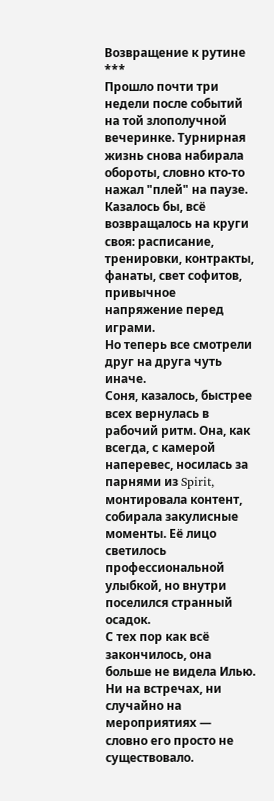Возвращение к рутине
***
Прошло почти три недели после событий на той злополучной вечеринке. Турнирная жизнь снова набирала обороты, словно кто-то нажал "плей" на паузе. Казалось бы, всё возвращалось на круги своя: расписание, тренировки, контракты, фанаты, свет софитов, привычное напряжение перед играми.
Но теперь все смотрели друг на друга чуть иначе.
Соня, казалось, быстрее всех вернулась в рабочий ритм. Она, как всегда, с камерой наперевес, носилась за парнями из Spirit, монтировала контент, собирала закулисные моменты. Её лицо светилось профессиональной улыбкой, но внутри поселился странный осадок.
С тех пор как всё закончилось, она больше не видела Илью. Ни на встречах, ни случайно на мероприятиях — словно его просто не существовало.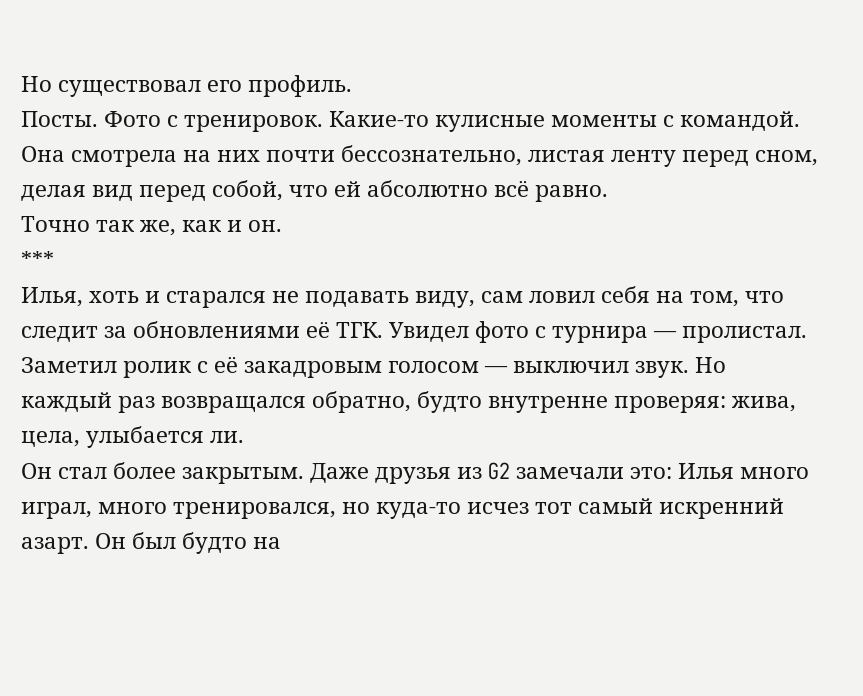Но существовал его профиль.
Посты. Фото с тренировок. Какие-то кулисные моменты с командой.
Она смотрела на них почти бессознательно, листая ленту перед сном, делая вид перед собой, что ей абсолютно всё равно.
Точно так же, как и он.
***
Илья, хоть и старался не подавать виду, сам ловил себя на том, что следит за обновлениями её ТГК. Увидел фото с турнира — пролистал. Заметил ролик с её закадровым голосом — выключил звук. Но каждый раз возвращался обратно, будто внутренне проверяя: жива, цела, улыбается ли.
Он стал более закрытым. Даже друзья из G2 замечали это: Илья много играл, много тренировался, но куда-то исчез тот самый искренний азарт. Он был будто на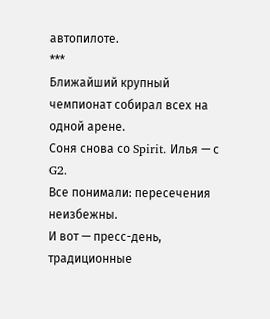автопилоте.
***
Ближайший крупный чемпионат собирал всех на одной арене.
Соня снова со Spirit. Илья — с G2.
Все понимали: пересечения неизбежны.
И вот — пресс-день, традиционные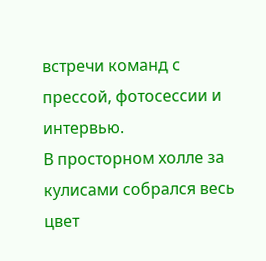встречи команд с прессой, фотосессии и интервью.
В просторном холле за кулисами собрался весь цвет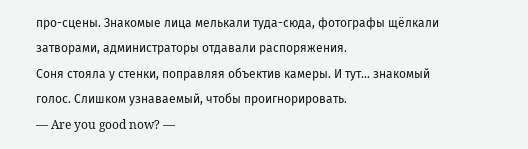про-сцены. Знакомые лица мелькали туда-сюда, фотографы щёлкали затворами, администраторы отдавали распоряжения.
Соня стояла у стенки, поправляя объектив камеры. И тут... знакомый голос. Слишком узнаваемый, чтобы проигнорировать.
— Are you good now? —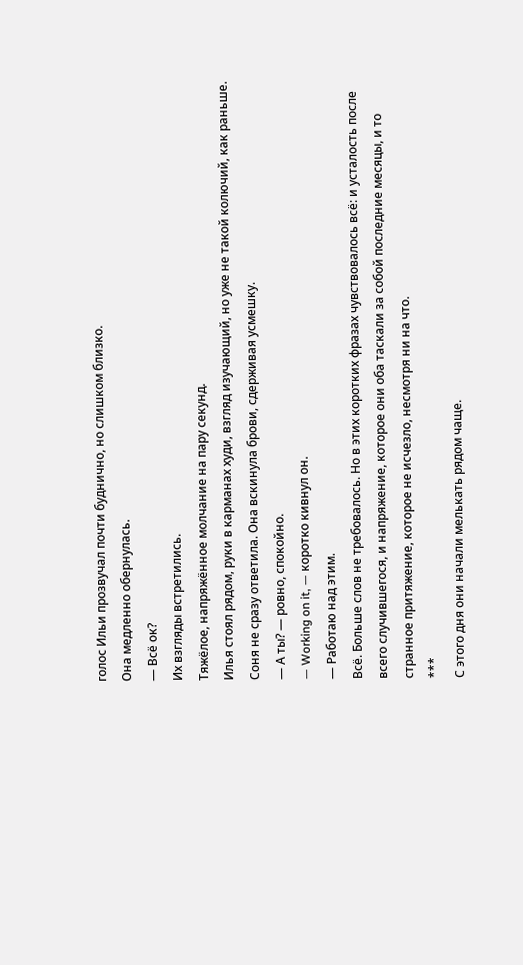голос Ильи прозвучал почти буднично, но слишком близко.
Она медленно обернулась.
— Всё ок?
Их взгляды встретились.
Тяжёлое, напряжённое молчание на пару секунд.
Илья стоял рядом, руки в карманах худи, взгляд изучающий, но уже не такой колючий, как раньше.
Соня не сразу ответила. Она вскинула брови, сдерживая усмешку.
— А ты? — ровно, спокойно.
— Working on it, — коротко кивнул он.
— Работаю над этим.
Всё. Больше слов не требовалось. Но в этих коротких фразах чувствовалось всё: и усталость после всего случившегося, и напряжение, которое они оба таскали за собой последние месяцы, и то странное притяжение, которое не исчезло, несмотря ни на что.
***
С этого дня они начали мелькать рядом чаще.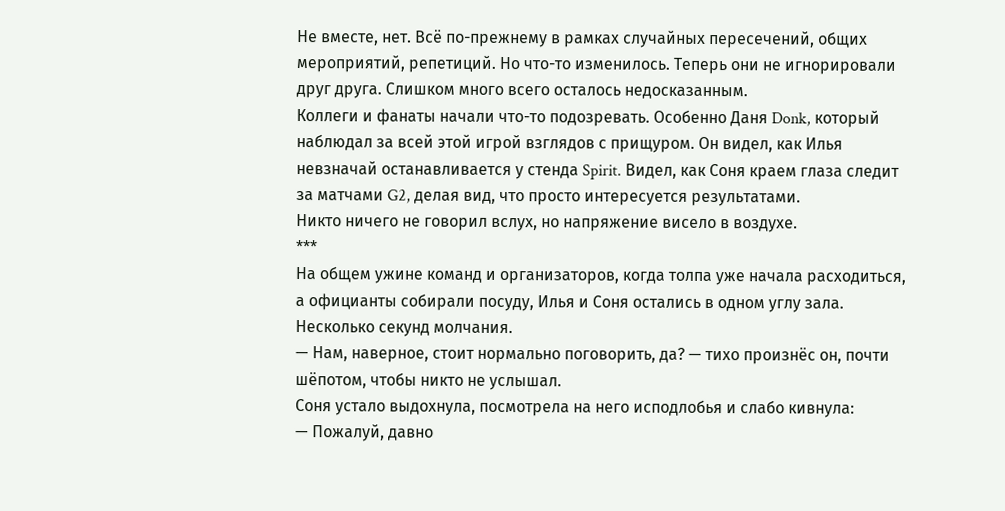Не вместе, нет. Всё по-прежнему в рамках случайных пересечений, общих мероприятий, репетиций. Но что-то изменилось. Теперь они не игнорировали друг друга. Слишком много всего осталось недосказанным.
Коллеги и фанаты начали что-то подозревать. Особенно Даня Donk, который наблюдал за всей этой игрой взглядов с прищуром. Он видел, как Илья невзначай останавливается у стенда Spirit. Видел, как Соня краем глаза следит за матчами G2, делая вид, что просто интересуется результатами.
Никто ничего не говорил вслух, но напряжение висело в воздухе.
***
На общем ужине команд и организаторов, когда толпа уже начала расходиться, а официанты собирали посуду, Илья и Соня остались в одном углу зала.
Несколько секунд молчания.
— Нам, наверное, стоит нормально поговорить, да? — тихо произнёс он, почти шёпотом, чтобы никто не услышал.
Соня устало выдохнула, посмотрела на него исподлобья и слабо кивнула:
— Пожалуй, давно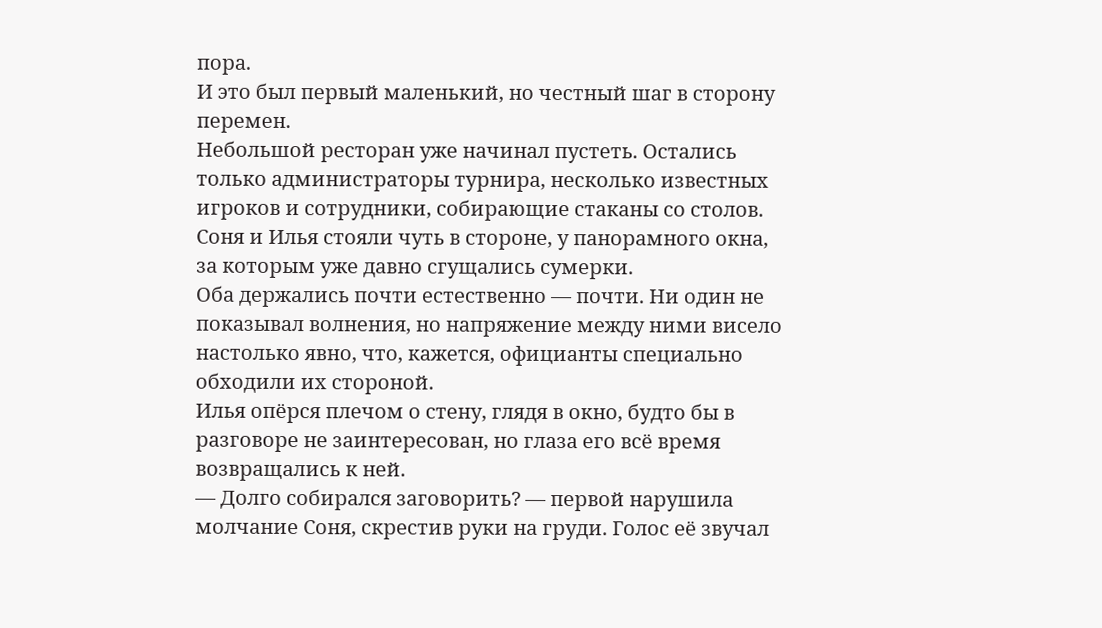пора.
И это был первый маленький, но честный шаг в сторону перемен.
Небольшой ресторан уже начинал пустеть. Остались только администраторы турнира, несколько известных игроков и сотрудники, собирающие стаканы со столов. Соня и Илья стояли чуть в стороне, у панорамного окна, за которым уже давно сгущались сумерки.
Оба держались почти естественно — почти. Ни один не показывал волнения, но напряжение между ними висело настолько явно, что, кажется, официанты специально обходили их стороной.
Илья опёрся плечом о стену, глядя в окно, будто бы в разговоре не заинтересован, но глаза его всё время возвращались к ней.
— Долго собирался заговорить? — первой нарушила молчание Соня, скрестив руки на груди. Голос её звучал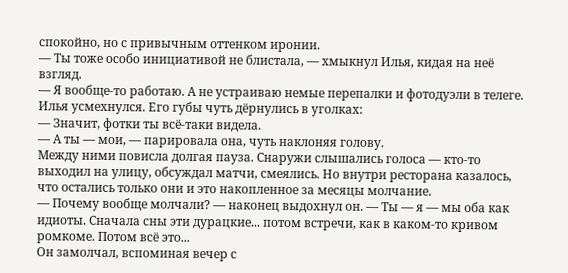спокойно, но с привычным оттенком иронии.
— Ты тоже особо инициативой не блистала, — хмыкнул Илья, кидая на неё взгляд.
— Я вообще-то работаю. А не устраиваю немые перепалки и фотодуэли в телеге.
Илья усмехнулся. Его губы чуть дёрнулись в уголках:
— Значит, фотки ты всё-таки видела.
— А ты — мои, — парировала она, чуть наклоняя голову.
Между ними повисла долгая пауза. Снаружи слышались голоса — кто-то выходил на улицу, обсуждал матчи, смеялись. Но внутри ресторана казалось, что остались только они и это накопленное за месяцы молчание.
— Почему вообще молчали? — наконец выдохнул он. — Ты — я — мы оба как идиоты. Сначала сны эти дурацкие... потом встречи, как в каком-то кривом ромкоме. Потом всё это...
Он замолчал, вспоминая вечер с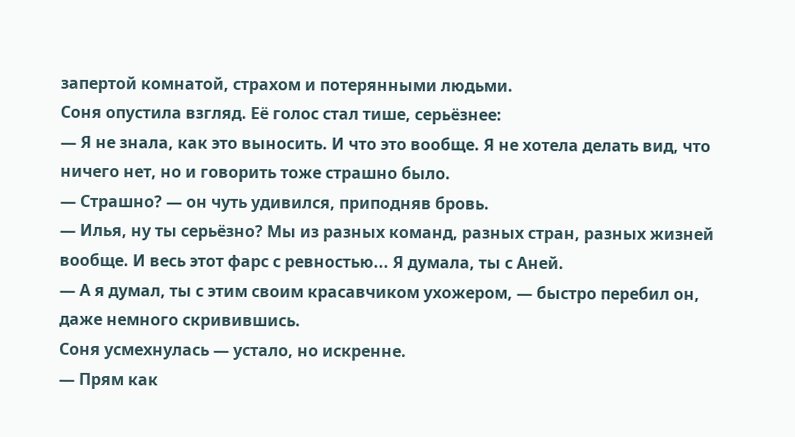запертой комнатой, страхом и потерянными людьми.
Соня опустила взгляд. Её голос стал тише, серьёзнее:
— Я не знала, как это выносить. И что это вообще. Я не хотела делать вид, что ничего нет, но и говорить тоже страшно было.
— Страшно? — он чуть удивился, приподняв бровь.
— Илья, ну ты серьёзно? Мы из разных команд, разных стран, разных жизней вообще. И весь этот фарс с ревностью... Я думала, ты с Аней.
— А я думал, ты с этим своим красавчиком ухожером, — быстро перебил он, даже немного скривившись.
Соня усмехнулась — устало, но искренне.
— Прям как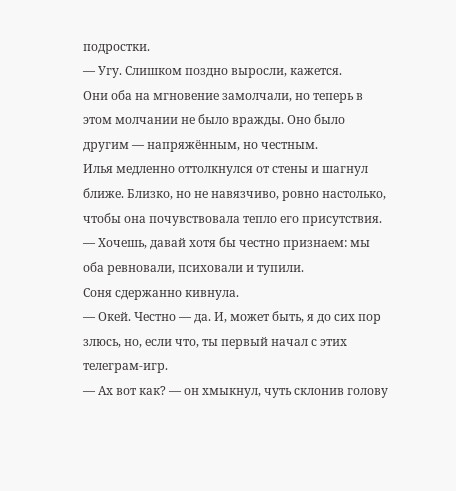подростки.
— Угу. Слишком поздно выросли, кажется.
Они оба на мгновение замолчали, но теперь в этом молчании не было вражды. Оно было другим — напряжённым, но честным.
Илья медленно оттолкнулся от стены и шагнул ближе. Близко, но не навязчиво, ровно настолько, чтобы она почувствовала тепло его присутствия.
— Хочешь, давай хотя бы честно признаем: мы оба ревновали, психовали и тупили.
Соня сдержанно кивнула.
— Окей. Честно — да. И, может быть, я до сих пор злюсь, но, если что, ты первый начал с этих телеграм-игр.
— Ах вот как? — он хмыкнул, чуть склонив голову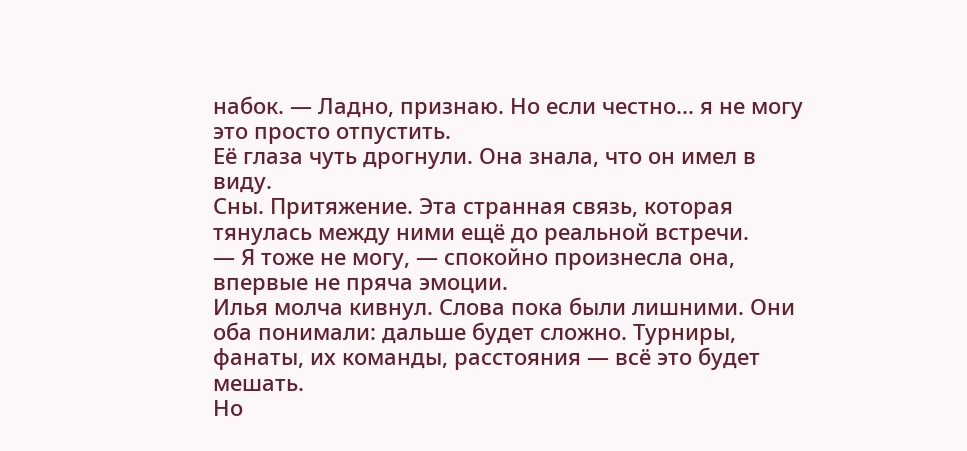набок. — Ладно, признаю. Но если честно... я не могу это просто отпустить.
Её глаза чуть дрогнули. Она знала, что он имел в виду.
Сны. Притяжение. Эта странная связь, которая тянулась между ними ещё до реальной встречи.
— Я тоже не могу, — спокойно произнесла она, впервые не пряча эмоции.
Илья молча кивнул. Слова пока были лишними. Они оба понимали: дальше будет сложно. Турниры, фанаты, их команды, расстояния — всё это будет мешать.
Но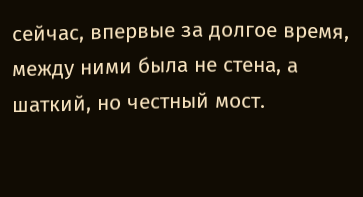сейчас, впервые за долгое время, между ними была не стена, а шаткий, но честный мост.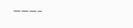———–